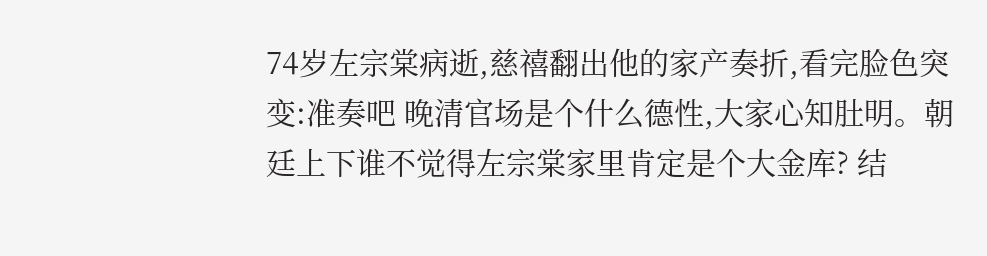74岁左宗棠病逝,慈禧翻出他的家产奏折,看完脸色突变:准奏吧 晚清官场是个什么德性,大家心知肚明。朝廷上下谁不觉得左宗棠家里肯定是个大金库? 结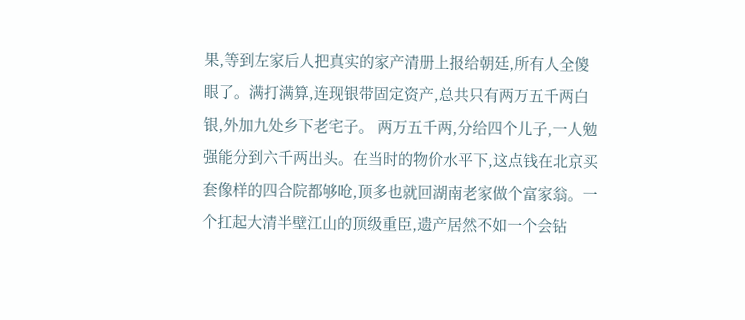果,等到左家后人把真实的家产清册上报给朝廷,所有人全傻眼了。满打满算,连现银带固定资产,总共只有两万五千两白银,外加九处乡下老宅子。 两万五千两,分给四个儿子,一人勉强能分到六千两出头。在当时的物价水平下,这点钱在北京买套像样的四合院都够呛,顶多也就回湖南老家做个富家翁。一个扛起大清半壁江山的顶级重臣,遗产居然不如一个会钻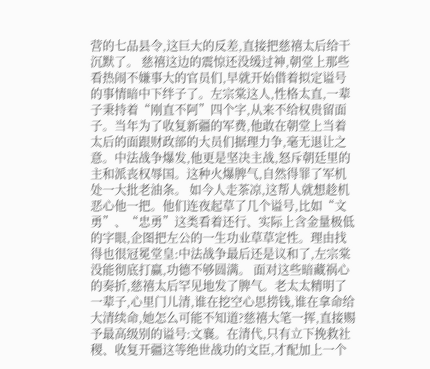营的七品县令,这巨大的反差,直接把慈禧太后给干沉默了。 慈禧这边的震惊还没缓过神,朝堂上那些看热闹不嫌事大的官员们,早就开始借着拟定谥号的事情暗中下绊子了。左宗棠这人,性格太直,一辈子秉持着“刚直不阿”四个字,从来不给权贵留面子。当年为了收复新疆的军费,他敢在朝堂上当着太后的面跟财政部的大员们据理力争,毫无退让之意。中法战争爆发,他更是坚决主战,怒斥朝廷里的主和派丧权辱国。这种火爆脾气,自然得罪了军机处一大批老油条。 如今人走茶凉,这帮人就想趁机恶心他一把。他们连夜起草了几个谥号,比如“文勇”、“忠勇”这类看着还行、实际上含金量极低的字眼,企图把左公的一生功业草草定性。理由找得也很冠冕堂皇:中法战争最后还是议和了,左宗棠没能彻底打赢,功德不够圆满。 面对这些暗藏祸心的奏折,慈禧太后罕见地发了脾气。老太太精明了一辈子,心里门儿清,谁在挖空心思捞钱,谁在拿命给大清续命,她怎么可能不知道?慈禧大笔一挥,直接赐予最高级别的谥号:文襄。在清代,只有立下挽救社稷、收复开疆这等绝世战功的文臣,才配加上一个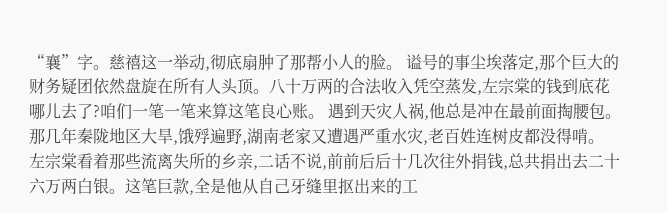“襄”字。慈禧这一举动,彻底扇肿了那帮小人的脸。 谥号的事尘埃落定,那个巨大的财务疑团依然盘旋在所有人头顶。八十万两的合法收入凭空蒸发,左宗棠的钱到底花哪儿去了?咱们一笔一笔来算这笔良心账。 遇到天灾人祸,他总是冲在最前面掏腰包。那几年秦陇地区大旱,饿殍遍野,湖南老家又遭遇严重水灾,老百姓连树皮都没得啃。 左宗棠看着那些流离失所的乡亲,二话不说,前前后后十几次往外捐钱,总共捐出去二十六万两白银。这笔巨款,全是他从自己牙缝里抠出来的工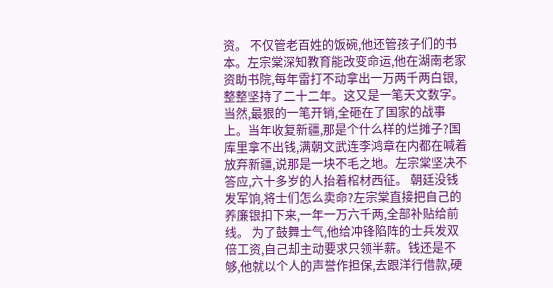资。 不仅管老百姓的饭碗,他还管孩子们的书本。左宗棠深知教育能改变命运,他在湖南老家资助书院,每年雷打不动拿出一万两千两白银,整整坚持了二十二年。这又是一笔天文数字。 当然,最狠的一笔开销,全砸在了国家的战事上。当年收复新疆,那是个什么样的烂摊子?国库里拿不出钱,满朝文武连李鸿章在内都在喊着放弃新疆,说那是一块不毛之地。左宗棠坚决不答应,六十多岁的人抬着棺材西征。 朝廷没钱发军饷,将士们怎么卖命?左宗棠直接把自己的养廉银扣下来,一年一万六千两,全部补贴给前线。 为了鼓舞士气,他给冲锋陷阵的士兵发双倍工资,自己却主动要求只领半薪。钱还是不够,他就以个人的声誉作担保,去跟洋行借款,硬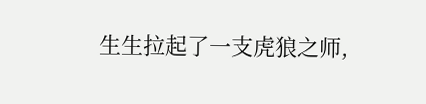生生拉起了一支虎狼之师,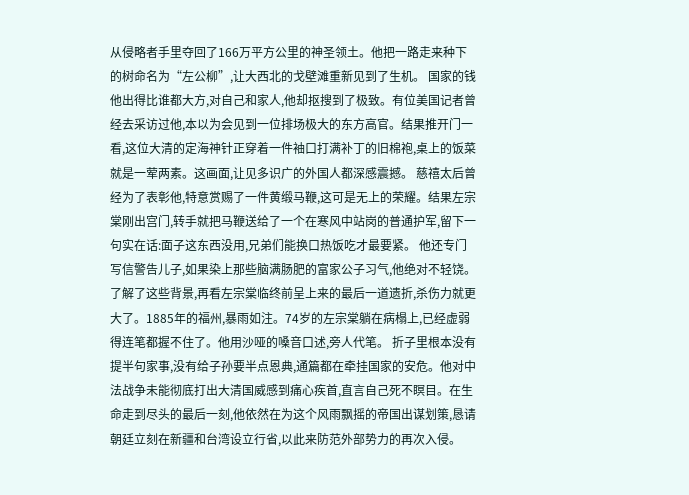从侵略者手里夺回了166万平方公里的神圣领土。他把一路走来种下的树命名为“左公柳”,让大西北的戈壁滩重新见到了生机。 国家的钱他出得比谁都大方,对自己和家人,他却抠搜到了极致。有位美国记者曾经去采访过他,本以为会见到一位排场极大的东方高官。结果推开门一看,这位大清的定海神针正穿着一件袖口打满补丁的旧棉袍,桌上的饭菜就是一荤两素。这画面,让见多识广的外国人都深感震撼。 慈禧太后曾经为了表彰他,特意赏赐了一件黄缎马鞭,这可是无上的荣耀。结果左宗棠刚出宫门,转手就把马鞭送给了一个在寒风中站岗的普通护军,留下一句实在话:面子这东西没用,兄弟们能换口热饭吃才最要紧。 他还专门写信警告儿子,如果染上那些脑满肠肥的富家公子习气,他绝对不轻饶。 了解了这些背景,再看左宗棠临终前呈上来的最后一道遗折,杀伤力就更大了。1885年的福州,暴雨如注。74岁的左宗棠躺在病榻上,已经虚弱得连笔都握不住了。他用沙哑的嗓音口述,旁人代笔。 折子里根本没有提半句家事,没有给子孙要半点恩典,通篇都在牵挂国家的安危。他对中法战争未能彻底打出大清国威感到痛心疾首,直言自己死不瞑目。在生命走到尽头的最后一刻,他依然在为这个风雨飘摇的帝国出谋划策,恳请朝廷立刻在新疆和台湾设立行省,以此来防范外部势力的再次入侵。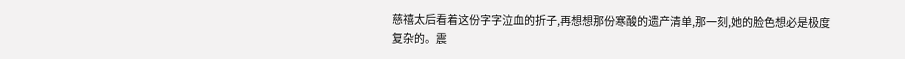慈禧太后看着这份字字泣血的折子,再想想那份寒酸的遗产清单,那一刻,她的脸色想必是极度复杂的。震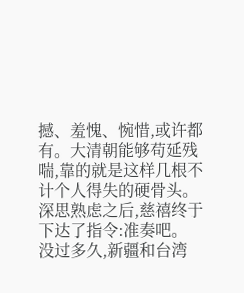撼、羞愧、惋惜,或许都有。大清朝能够苟延残喘,靠的就是这样几根不计个人得失的硬骨头。深思熟虑之后,慈禧终于下达了指令:准奏吧。 没过多久,新疆和台湾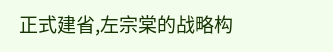正式建省,左宗棠的战略构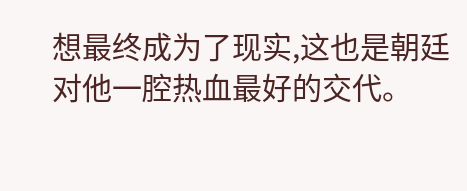想最终成为了现实,这也是朝廷对他一腔热血最好的交代。